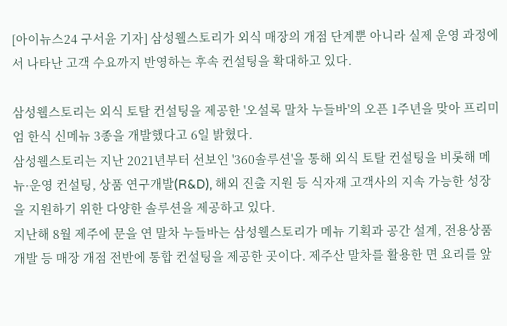[아이뉴스24 구서윤 기자] 삼성웰스토리가 외식 매장의 개점 단계뿐 아니라 실제 운영 과정에서 나타난 고객 수요까지 반영하는 후속 컨설팅을 확대하고 있다.

삼성웰스토리는 외식 토탈 컨설팅을 제공한 '오설록 말차 누들바'의 오픈 1주년을 맞아 프리미엄 한식 신메뉴 3종을 개발했다고 6일 밝혔다.
삼성웰스토리는 지난 2021년부터 선보인 '360솔루션'을 통해 외식 토탈 컨설팅을 비롯해 메뉴·운영 컨설팅, 상품 연구개발(R&D), 해외 진출 지원 등 식자재 고객사의 지속 가능한 성장을 지원하기 위한 다양한 솔루션을 제공하고 있다.
지난해 8월 제주에 문을 연 말차 누들바는 삼성웰스토리가 메뉴 기획과 공간 설계, 전용상품 개발 등 매장 개점 전반에 통합 컨설팅을 제공한 곳이다. 제주산 말차를 활용한 면 요리를 앞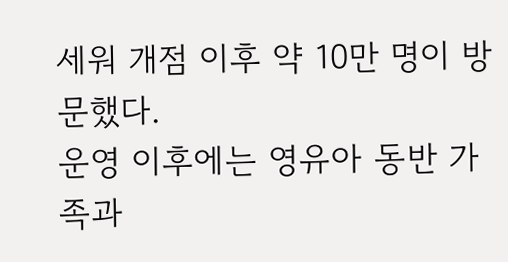세워 개점 이후 약 10만 명이 방문했다.
운영 이후에는 영유아 동반 가족과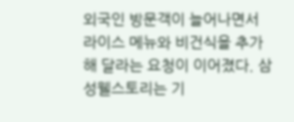외국인 방문객이 늘어나면서 라이스 메뉴와 비건식을 추가해 달라는 요청이 이어졌다. 삼성웰스토리는 기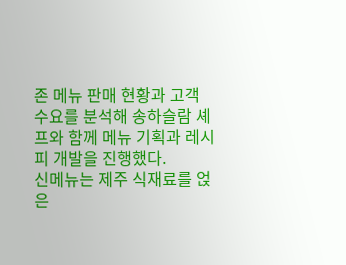존 메뉴 판매 현황과 고객 수요를 분석해 송하슬람 셰프와 함께 메뉴 기획과 레시피 개발을 진행했다.
신메뉴는 제주 식재료를 얹은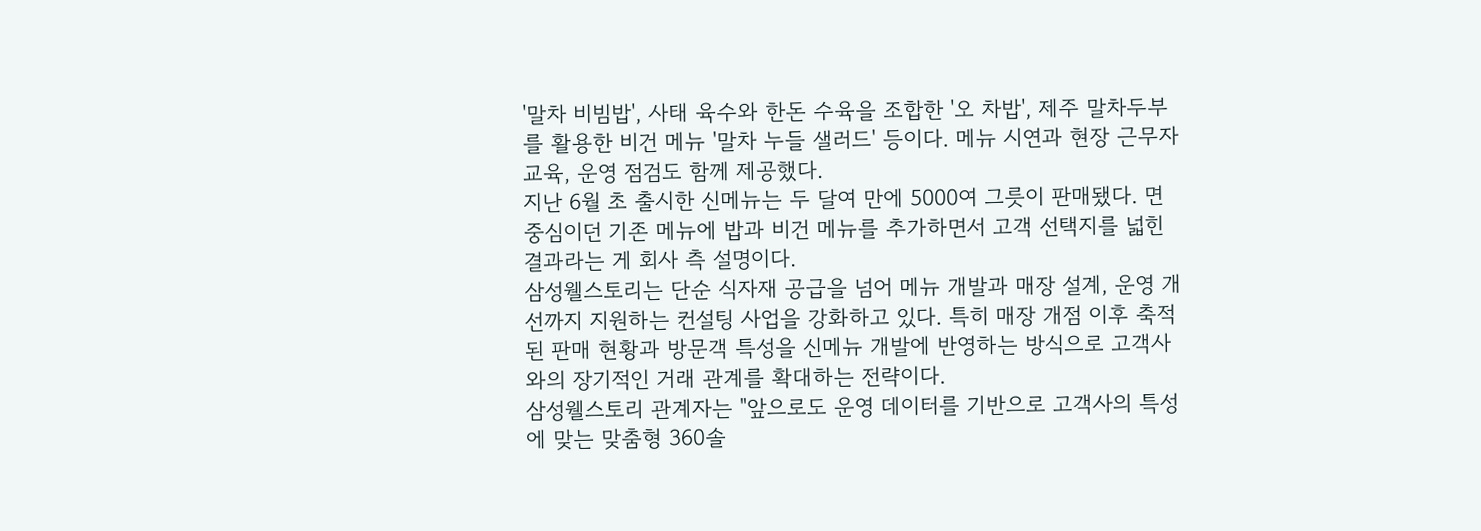'말차 비빔밥', 사태 육수와 한돈 수육을 조합한 '오 차밥', 제주 말차두부를 활용한 비건 메뉴 '말차 누들 샐러드' 등이다. 메뉴 시연과 현장 근무자 교육, 운영 점검도 함께 제공했다.
지난 6월 초 출시한 신메뉴는 두 달여 만에 5000여 그릇이 판매됐다. 면 중심이던 기존 메뉴에 밥과 비건 메뉴를 추가하면서 고객 선택지를 넓힌 결과라는 게 회사 측 설명이다.
삼성웰스토리는 단순 식자재 공급을 넘어 메뉴 개발과 매장 설계, 운영 개선까지 지원하는 컨설팅 사업을 강화하고 있다. 특히 매장 개점 이후 축적된 판매 현황과 방문객 특성을 신메뉴 개발에 반영하는 방식으로 고객사와의 장기적인 거래 관계를 확대하는 전략이다.
삼성웰스토리 관계자는 "앞으로도 운영 데이터를 기반으로 고객사의 특성에 맞는 맞춤형 360솔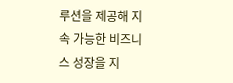루션을 제공해 지속 가능한 비즈니스 성장을 지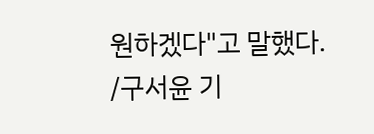원하겠다"고 말했다.
/구서윤 기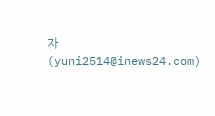자(yuni2514@inews24.com)